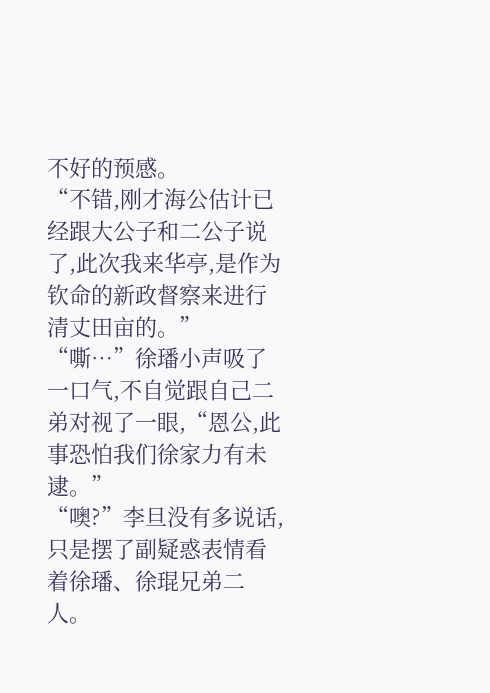不好的预感。
“不错,刚才海公估计已经跟大公子和二公子说了,此次我来华亭,是作为钦命的新政督察来进行清丈田亩的。”
“嘶…”徐璠小声吸了一口气,不自觉跟自己二弟对视了一眼,“恩公,此事恐怕我们徐家力有未逮。”
“噢?”李旦没有多说话,只是摆了副疑惑表情看着徐璠、徐琨兄弟二人。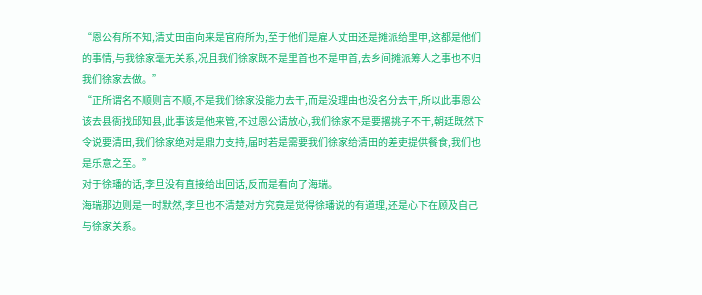“恩公有所不知,清丈田亩向来是官府所为,至于他们是雇人丈田还是摊派给里甲,这都是他们的事情,与我徐家毫无关系,况且我们徐家既不是里首也不是甲首,去乡间摊派筹人之事也不归我们徐家去做。”
“正所谓名不顺则言不顺,不是我们徐家没能力去干,而是没理由也没名分去干,所以此事恩公该去县衙找邱知县,此事该是他来管,不过恩公请放心,我们徐家不是要撂挑子不干,朝廷既然下令说要清田,我们徐家绝对是鼎力支持,届时若是需要我们徐家给清田的差吏提供餐食,我们也是乐意之至。”
对于徐璠的话,李旦没有直接给出回话,反而是看向了海瑞。
海瑞那边则是一时默然,李旦也不清楚对方究竟是觉得徐璠说的有道理,还是心下在顾及自己与徐家关系。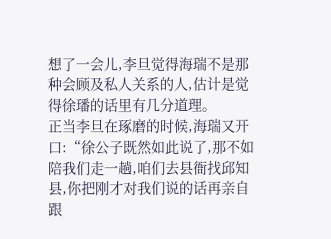想了一会儿,李旦觉得海瑞不是那种会顾及私人关系的人,估计是觉得徐璠的话里有几分道理。
正当李旦在琢磨的时候,海瑞又开口:“徐公子既然如此说了,那不如陪我们走一趟,咱们去县衙找邱知县,你把刚才对我们说的话再亲自跟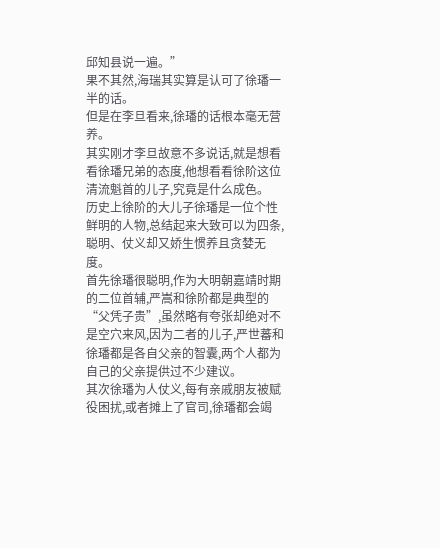邱知县说一遍。”
果不其然,海瑞其实算是认可了徐璠一半的话。
但是在李旦看来,徐璠的话根本毫无营养。
其实刚才李旦故意不多说话,就是想看看徐璠兄弟的态度,他想看看徐阶这位清流魁首的儿子,究竟是什么成色。
历史上徐阶的大儿子徐璠是一位个性鲜明的人物,总结起来大致可以为四条,聪明、仗义却又娇生惯养且贪婪无度。
首先徐璠很聪明,作为大明朝嘉靖时期的二位首辅,严嵩和徐阶都是典型的“父凭子贵”,虽然略有夸张却绝对不是空穴来风,因为二者的儿子,严世蕃和徐璠都是各自父亲的智囊,两个人都为自己的父亲提供过不少建议。
其次徐璠为人仗义,每有亲戚朋友被赋役困扰,或者摊上了官司,徐璠都会竭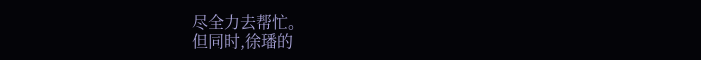尽全力去帮忙。
但同时,徐璠的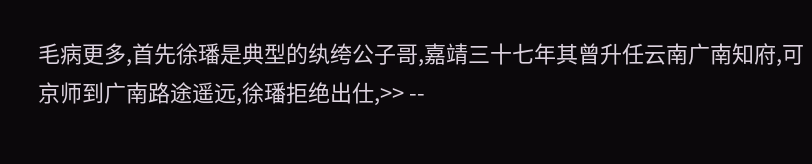毛病更多,首先徐璠是典型的纨绔公子哥,嘉靖三十七年其曾升任云南广南知府,可京师到广南路途遥远,徐璠拒绝出仕,>> --